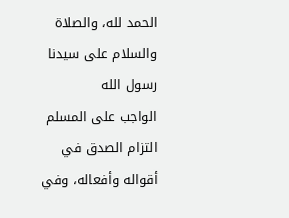الحمد لله، والصلاة والسلام على سيدنا رسول الله
الواجب على المسلم التزام الصدق في أقواله وأفعاله، وفي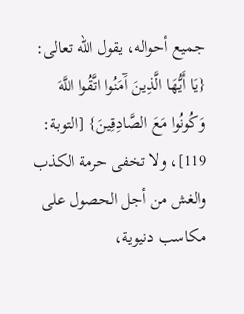جميع أحواله، يقول الله تعالى: {يَا أَيُّهَا الَّذِينَ آَمَنُوا اتَّقُوا اللَّهَ وَكُونُوا مَعَ الصَّادِقِينَ} [التوبة: 119]، ولا تخفى حرمة الكذب والغش من أجل الحصول على مكاسب دنيوية،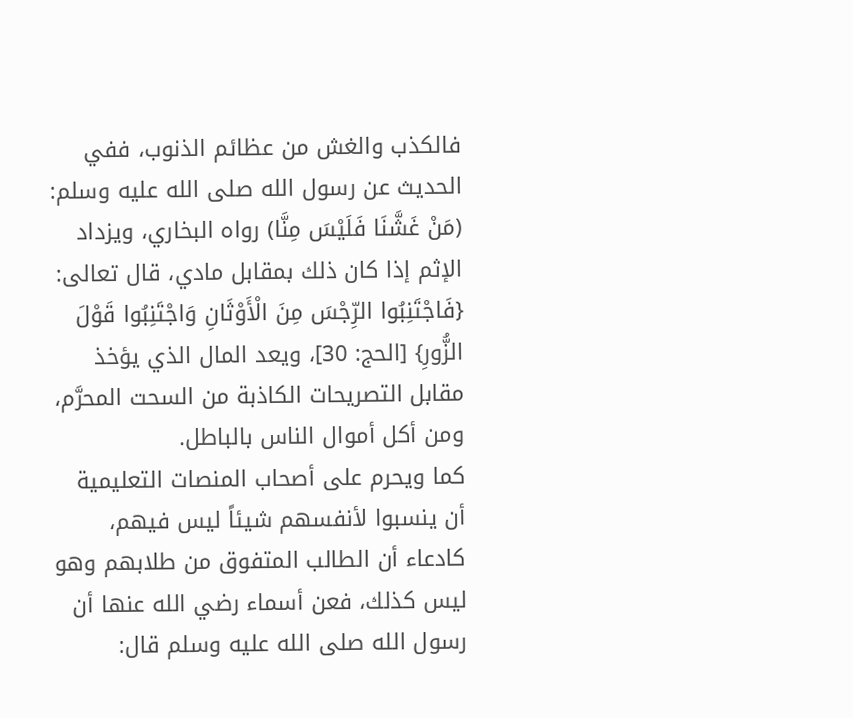فالكذب والغش من عظائم الذنوب، ففي الحديث عن رسول الله صلى الله عليه وسلم: (مَنْ غَشَّنَا فَلَيْسَ مِنَّا) رواه البخاري، ويزداد الإثم إذا كان ذلك بمقابل مادي، قال تعالى: {فَاجْتَنِبُوا الرِّجْسَ مِنَ الْأَوْثَانِ وَاجْتَنِبُوا قَوْلَ الزُّورِ} [الحج: 30]، ويعد المال الذي يؤخذ مقابل التصريحات الكاذبة من السحت المحرَّم، ومن أكل أموال الناس بالباطل.
كما ويحرم على أصحاب المنصات التعليمية أن ينسبوا لأنفسهم شيئاً ليس فيهم، كادعاء أن الطالب المتفوق من طلابهم وهو ليس كذلك، فعن أسماء رضي الله عنها أن رسول الله صلى الله عليه وسلم قال: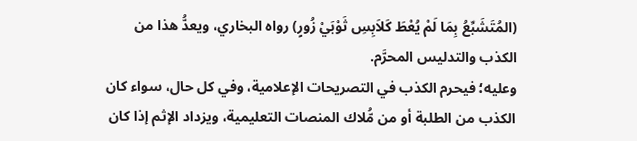(المُتَشَبِّعُ بِمَا لَمْ يُعْطَ كَلاَبِسِ ثَوْبَيْ زُورٍ) رواه البخاري، ويعدُّ هذا من الكذب والتدليس المحرَّم.
وعليه؛ فيحرم الكذب في التصريحات الإعلامية، وفي كل حال، سواء كان الكذب من الطلبة أو من مُّلاك المنصات التعليمية، ويزداد الإثم إذا كان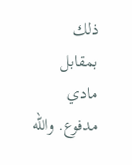ذلك بمقابل مادي مدفوع. والله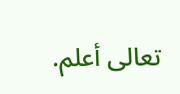تعالى أعلم.